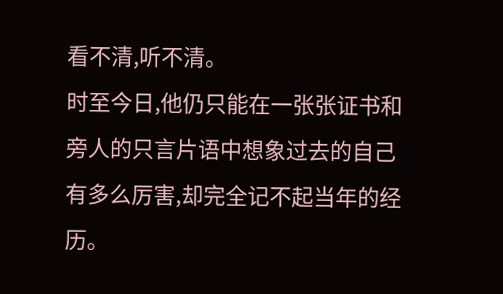看不清,听不清。
时至今日,他仍只能在一张张证书和旁人的只言片语中想象过去的自己有多么厉害,却完全记不起当年的经历。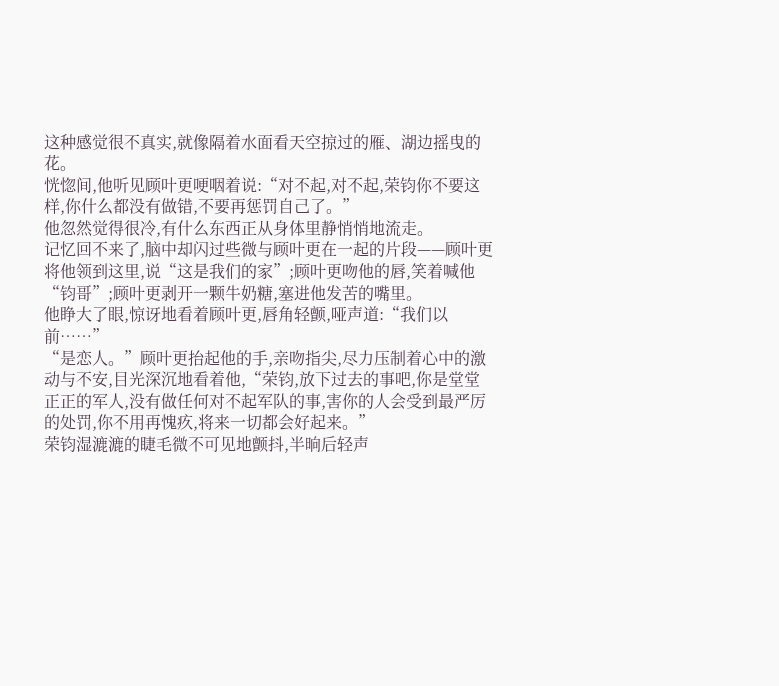这种感觉很不真实,就像隔着水面看天空掠过的雁、湖边摇曳的花。
恍惚间,他听见顾叶更哽咽着说:“对不起,对不起,荣钧你不要这样,你什么都没有做错,不要再惩罚自己了。”
他忽然觉得很冷,有什么东西正从身体里静悄悄地流走。
记忆回不来了,脑中却闪过些微与顾叶更在一起的片段——顾叶更将他领到这里,说“这是我们的家”;顾叶更吻他的唇,笑着喊他“钧哥”;顾叶更剥开一颗牛奶糖,塞进他发苦的嘴里。
他睁大了眼,惊讶地看着顾叶更,唇角轻颤,哑声道:“我们以前……”
“是恋人。”顾叶更抬起他的手,亲吻指尖,尽力压制着心中的激动与不安,目光深沉地看着他,“荣钧,放下过去的事吧,你是堂堂正正的军人,没有做任何对不起军队的事,害你的人会受到最严厉的处罚,你不用再愧疚,将来一切都会好起来。”
荣钧湿漉漉的睫毛微不可见地颤抖,半晌后轻声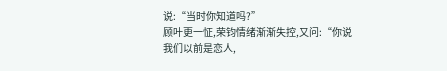说:“当时你知道吗?”
顾叶更一怔,荣钧情绪渐渐失控,又问:“你说我们以前是恋人,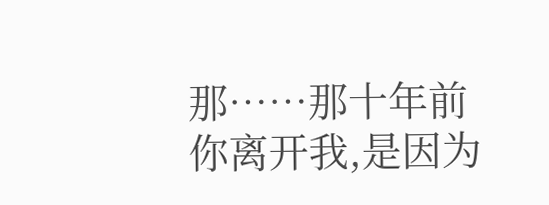那……那十年前你离开我,是因为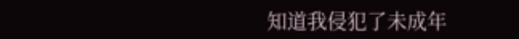知道我侵犯了未成年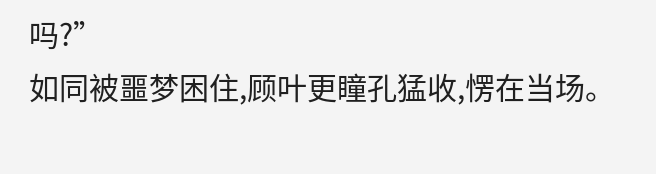吗?”
如同被噩梦困住,顾叶更瞳孔猛收,愣在当场。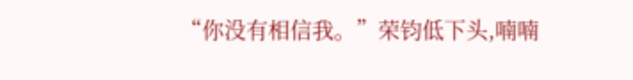“你没有相信我。”荣钧低下头,喃喃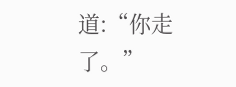道:“你走了。”